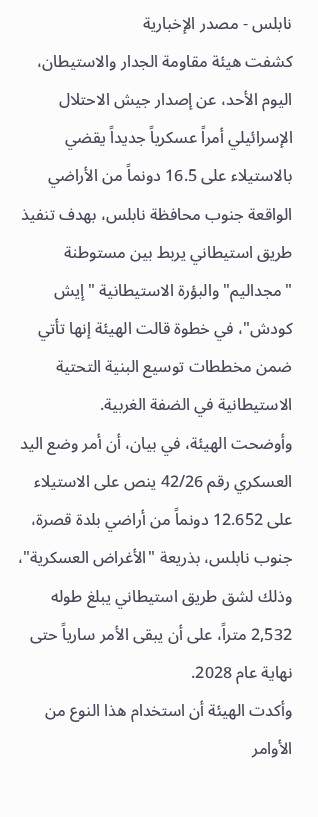نابلس - مصدر الإخبارية
كشفت هيئة مقاومة الجدار والاستيطان، اليوم الأحد، عن إصدار جيش الاحتلال الإسرائيلي أمراً عسكرياً جديداً يقضي بالاستيلاء على 16.5 دونماً من الأراضي الواقعة جنوب محافظة نابلس، بهدف تنفيذ طريق استيطاني يربط بين مستوطنة "مجداليم" والبؤرة الاستيطانية "إيش كودش"، في خطوة قالت الهيئة إنها تأتي ضمن مخططات توسيع البنية التحتية الاستيطانية في الضفة الغربية.
وأوضحت الهيئة، في بيان، أن أمر وضع اليد العسكري رقم 42/26 ينص على الاستيلاء على 12.652 دونماً من أراضي بلدة قصرة، جنوب نابلس، بذريعة "الأغراض العسكرية"، وذلك لشق طريق استيطاني يبلغ طوله 2,532 متراً، على أن يبقى الأمر سارياً حتى نهاية عام 2028.
وأكدت الهيئة أن استخدام هذا النوع من الأوامر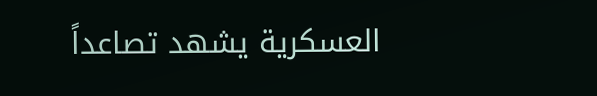العسكرية يشهد تصاعداً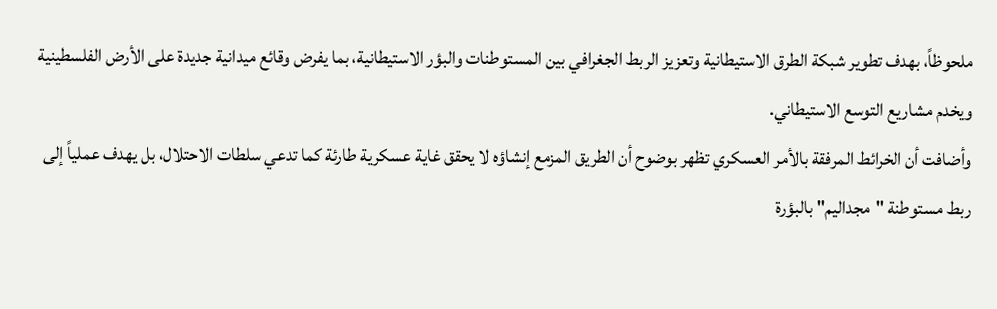ملحوظاً، بهدف تطوير شبكة الطرق الاستيطانية وتعزيز الربط الجغرافي بين المستوطنات والبؤر الاستيطانية، بما يفرض وقائع ميدانية جديدة على الأرض الفلسطينية ويخدم مشاريع التوسع الاستيطاني.
وأضافت أن الخرائط المرفقة بالأمر العسكري تظهر بوضوح أن الطريق المزمع إنشاؤه لا يحقق غاية عسكرية طارئة كما تدعي سلطات الاحتلال، بل يهدف عملياً إلى ربط مستوطنة "مجداليم" بالبؤرة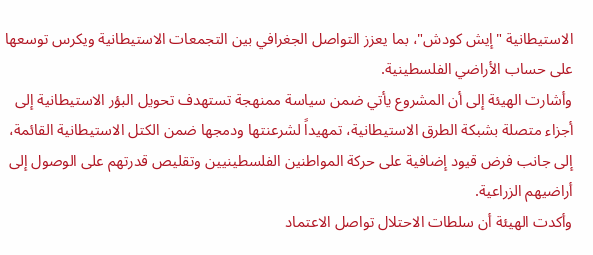الاستيطانية "إيش كودش"، بما يعزز التواصل الجغرافي بين التجمعات الاستيطانية ويكرس توسعها على حساب الأراضي الفلسطينية.
وأشارت الهيئة إلى أن المشروع يأتي ضمن سياسة ممنهجة تستهدف تحويل البؤر الاستيطانية إلى أجزاء متصلة بشبكة الطرق الاستيطانية، تمهيداً لشرعنتها ودمجها ضمن الكتل الاستيطانية القائمة، إلى جانب فرض قيود إضافية على حركة المواطنين الفلسطينيين وتقليص قدرتهم على الوصول إلى أراضيهم الزراعية.
وأكدت الهيئة أن سلطات الاحتلال تواصل الاعتماد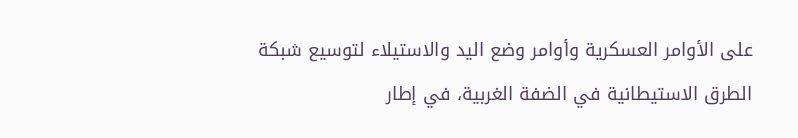على الأوامر العسكرية وأوامر وضع اليد والاستيلاء لتوسيع شبكة الطرق الاستيطانية في الضفة الغربية، في إطار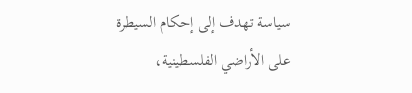سياسة تهدف إلى إحكام السيطرة على الأراضي الفلسطينية،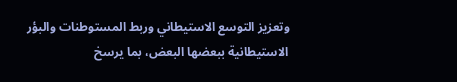وتعزيز التوسع الاستيطاني وربط المستوطنات والبؤر الاستيطانية ببعضها البعض، بما يرسخ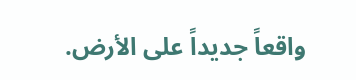واقعاً جديداً على الأرض.